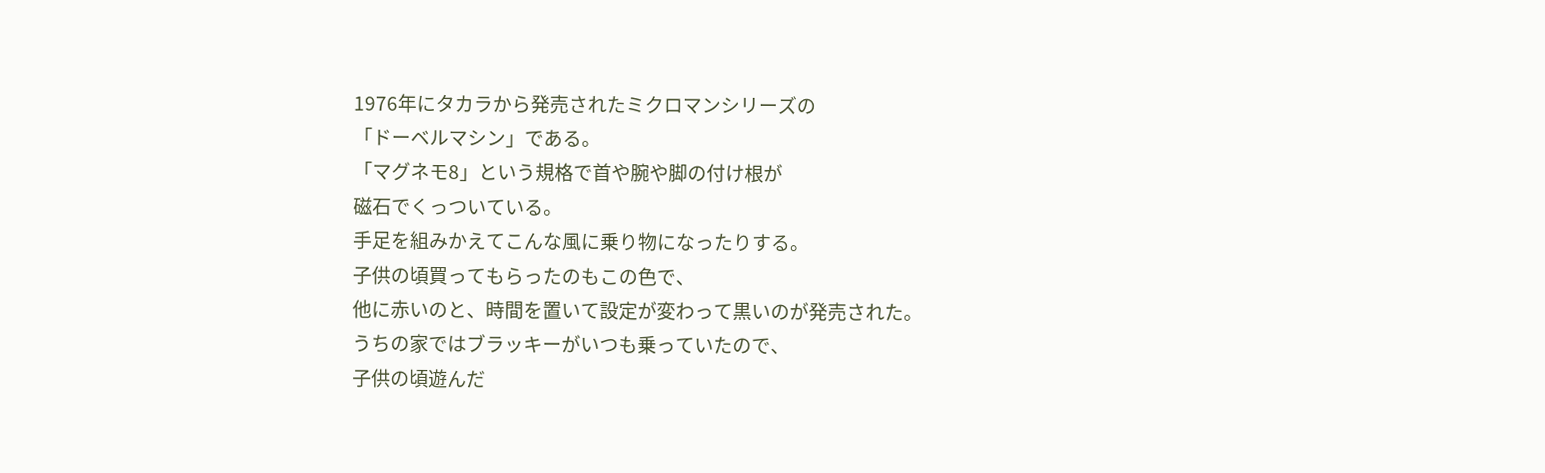1976年にタカラから発売されたミクロマンシリーズの
「ドーベルマシン」である。
「マグネモ8」という規格で首や腕や脚の付け根が
磁石でくっついている。
手足を組みかえてこんな風に乗り物になったりする。
子供の頃買ってもらったのもこの色で、
他に赤いのと、時間を置いて設定が変わって黒いのが発売された。
うちの家ではブラッキーがいつも乗っていたので、
子供の頃遊んだ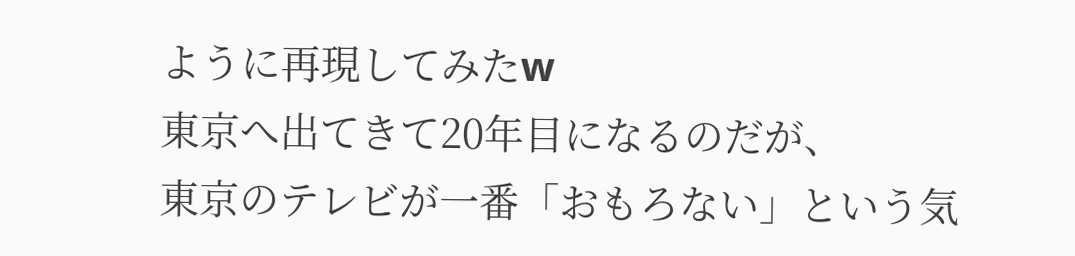ように再現してみたw
東京へ出てきて20年目になるのだが、
東京のテレビが一番「おもろない」という気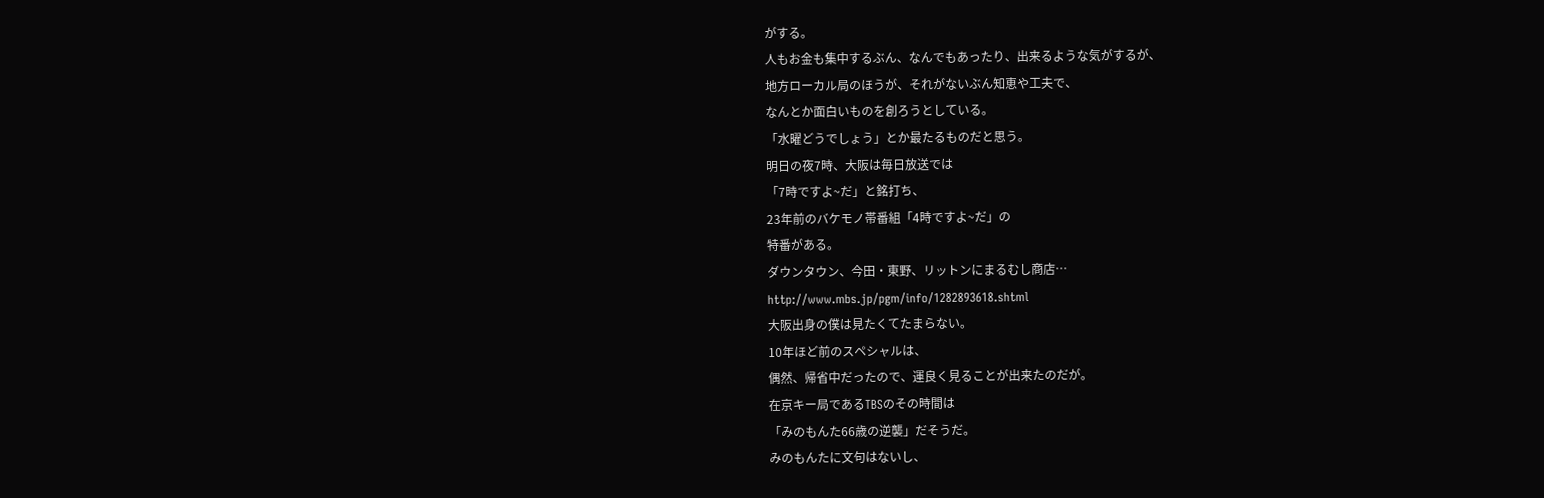がする。
人もお金も集中するぶん、なんでもあったり、出来るような気がするが、
地方ローカル局のほうが、それがないぶん知恵や工夫で、
なんとか面白いものを創ろうとしている。
「水曜どうでしょう」とか最たるものだと思う。
明日の夜7時、大阪は毎日放送では
「7時ですよ~だ」と銘打ち、
23年前のバケモノ帯番組「4時ですよ~だ」の
特番がある。
ダウンタウン、今田・東野、リットンにまるむし商店…
http://www.mbs.jp/pgm/info/1282893618.shtml
大阪出身の僕は見たくてたまらない。
10年ほど前のスペシャルは、
偶然、帰省中だったので、運良く見ることが出来たのだが。
在京キー局であるTBSのその時間は
「みのもんた66歳の逆襲」だそうだ。
みのもんたに文句はないし、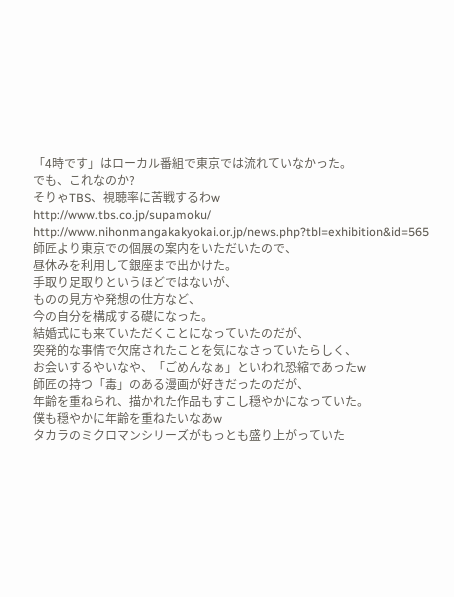「4時です」はローカル番組で東京では流れていなかった。
でも、これなのか?
そりゃTBS、視聴率に苦戦するわw
http://www.tbs.co.jp/supamoku/
http://www.nihonmangakakyokai.or.jp/news.php?tbl=exhibition&id=565
師匠より東京での個展の案内をいただいたので、
昼休みを利用して銀座まで出かけた。
手取り足取りというほどではないが、
ものの見方や発想の仕方など、
今の自分を構成する礎になった。
結婚式にも来ていただくことになっていたのだが、
突発的な事情で欠席されたことを気になさっていたらしく、
お会いするやいなや、「ごめんなぁ」といわれ恐縮であったw
師匠の持つ「毒」のある漫画が好きだったのだが、
年齢を重ねられ、描かれた作品もすこし穏やかになっていた。
僕も穏やかに年齢を重ねたいなあw
タカラのミクロマンシリーズがもっとも盛り上がっていた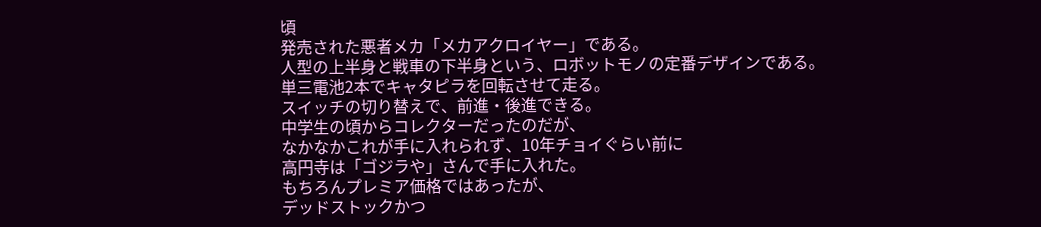頃
発売された悪者メカ「メカアクロイヤー」である。
人型の上半身と戦車の下半身という、ロボットモノの定番デザインである。
単三電池2本でキャタピラを回転させて走る。
スイッチの切り替えで、前進・後進できる。
中学生の頃からコレクターだったのだが、
なかなかこれが手に入れられず、10年チョイぐらい前に
高円寺は「ゴジラや」さんで手に入れた。
もちろんプレミア価格ではあったが、
デッドストックかつ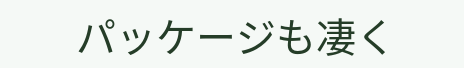パッケージも凄く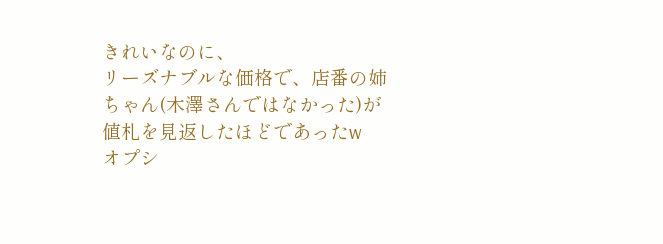きれいなのに、
リーズナブルな価格で、店番の姉ちゃん(木澤さんではなかった)が
値札を見返したほどであったw
オプシ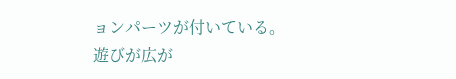ョンパーツが付いている。
遊びが広が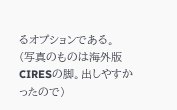るオプションである。
(写真のものは海外版CIRESの脚。出しやすかったので)